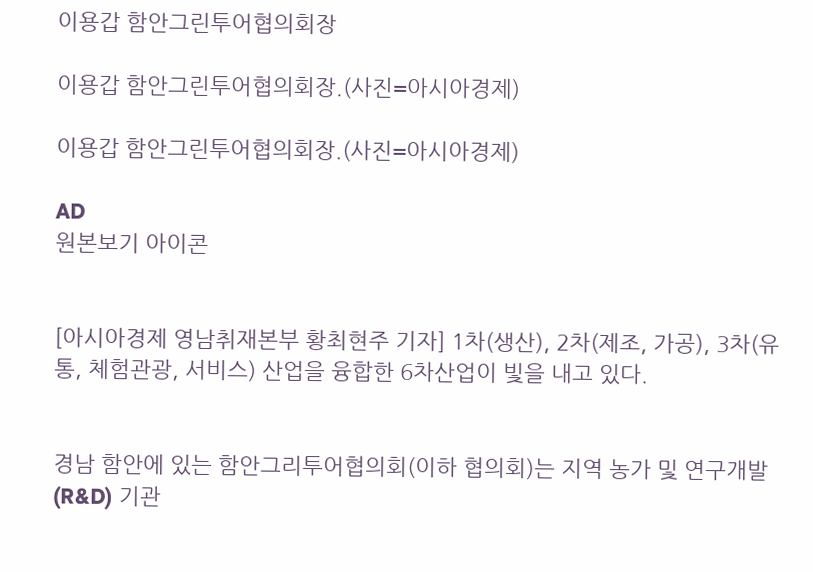이용갑 함안그린투어협의회장

이용갑 함안그린투어협의회장.(사진=아시아경제)

이용갑 함안그린투어협의회장.(사진=아시아경제)

AD
원본보기 아이콘


[아시아경제 영남취재본부 황최현주 기자] 1차(생산), 2차(제조, 가공), 3차(유통, 체험관광, 서비스) 산업을 융합한 6차산업이 빛을 내고 있다.


경남 함안에 있는 함안그리투어협의회(이하 협의회)는 지역 농가 및 연구개발(R&D) 기관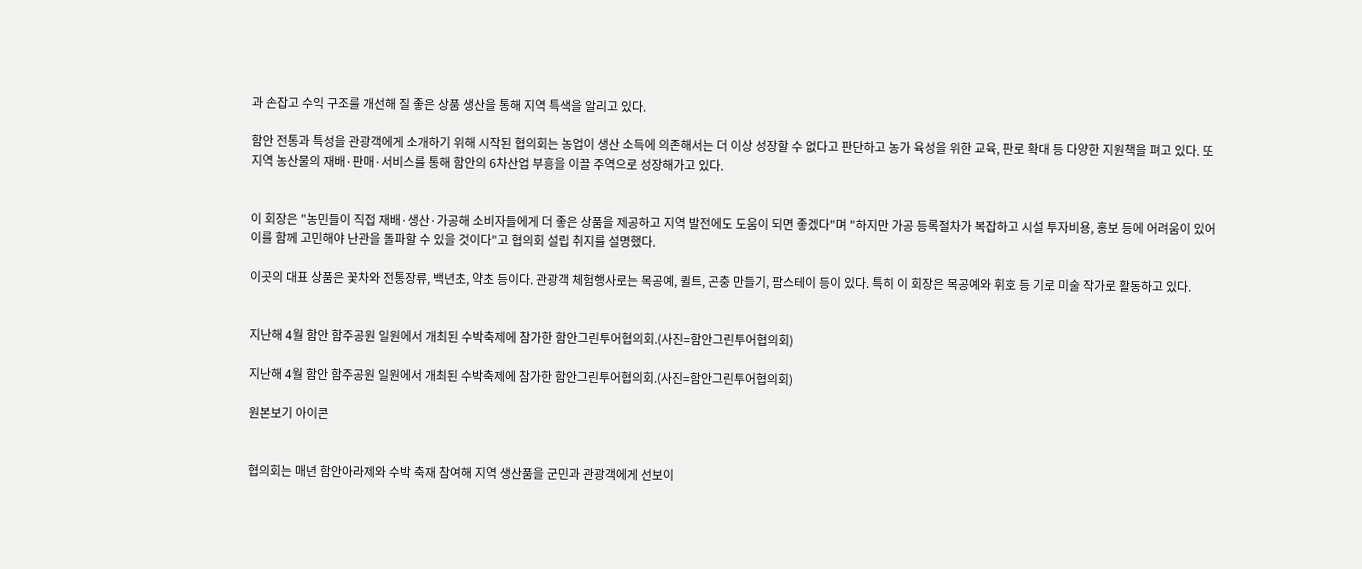과 손잡고 수익 구조를 개선해 질 좋은 상품 생산을 통해 지역 특색을 알리고 있다.

함안 전통과 특성을 관광객에게 소개하기 위해 시작된 협의회는 농업이 생산 소득에 의존해서는 더 이상 성장할 수 없다고 판단하고 농가 육성을 위한 교육, 판로 확대 등 다양한 지원책을 펴고 있다. 또 지역 농산물의 재배·판매·서비스를 통해 함안의 6차산업 부흥을 이끌 주역으로 성장해가고 있다.


이 회장은 "농민들이 직접 재배·생산·가공해 소비자들에게 더 좋은 상품을 제공하고 지역 발전에도 도움이 되면 좋겠다"며 "하지만 가공 등록절차가 복잡하고 시설 투자비용, 홍보 등에 어려움이 있어 이를 함께 고민해야 난관을 돌파할 수 있을 것이다"고 협의회 설립 취지를 설명했다.

이곳의 대표 상품은 꽃차와 전통장류, 백년초, 약초 등이다. 관광객 체험행사로는 목공예, 퀼트, 곤충 만들기, 팜스테이 등이 있다. 특히 이 회장은 목공예와 휘호 등 기로 미술 작가로 활동하고 있다.


지난해 4월 함안 함주공원 일원에서 개최된 수박축제에 참가한 함안그린투어협의회.(사진=함안그린투어협의회)

지난해 4월 함안 함주공원 일원에서 개최된 수박축제에 참가한 함안그린투어협의회.(사진=함안그린투어협의회)

원본보기 아이콘


협의회는 매년 함안아라제와 수박 축재 참여해 지역 생산품을 군민과 관광객에게 선보이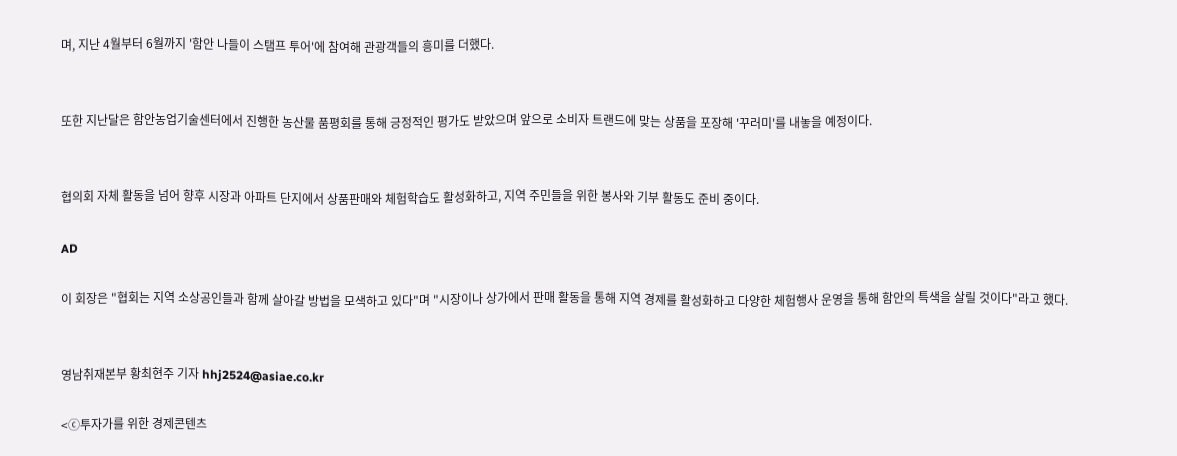며, 지난 4월부터 6월까지 '함안 나들이 스탬프 투어'에 참여해 관광객들의 흥미를 더했다.


또한 지난달은 함안농업기술센터에서 진행한 농산물 품평회를 통해 긍정적인 평가도 받았으며 앞으로 소비자 트랜드에 맞는 상품을 포장해 '꾸러미'를 내놓을 예정이다.


협의회 자체 활동을 넘어 향후 시장과 아파트 단지에서 상품판매와 체험학습도 활성화하고, 지역 주민들을 위한 봉사와 기부 활동도 준비 중이다.

AD

이 회장은 "협회는 지역 소상공인들과 함께 살아갈 방법을 모색하고 있다"며 "시장이나 상가에서 판매 활동을 통해 지역 경제를 활성화하고 다양한 체험행사 운영을 통해 함안의 특색을 살릴 것이다"라고 했다.


영남취재본부 황최현주 기자 hhj2524@asiae.co.kr

<ⓒ투자가를 위한 경제콘텐츠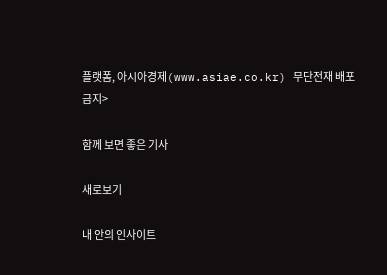플랫폼, 아시아경제(www.asiae.co.kr) 무단전재 배포금지>

함께 보면 좋은 기사

새로보기

내 안의 인사이트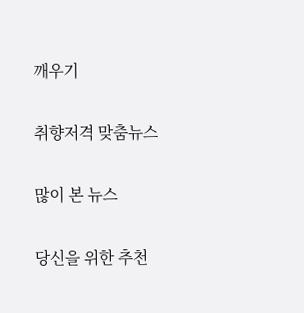깨우기

취향저격 맞춤뉴스

많이 본 뉴스

당신을 위한 추천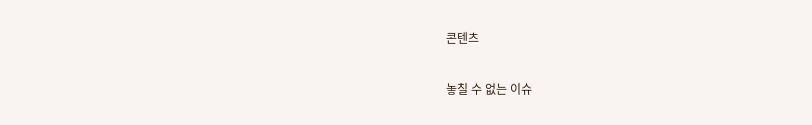콘텐츠

놓칠 수 없는 이슈